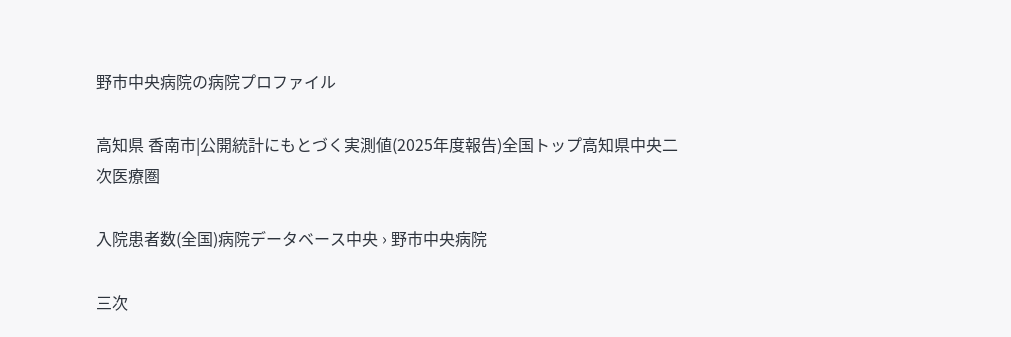野市中央病院の病院プロファイル

高知県 香南市|公開統計にもとづく実測値(2025年度報告)全国トップ高知県中央二次医療圏

入院患者数(全国)病院データベース中央 › 野市中央病院

三次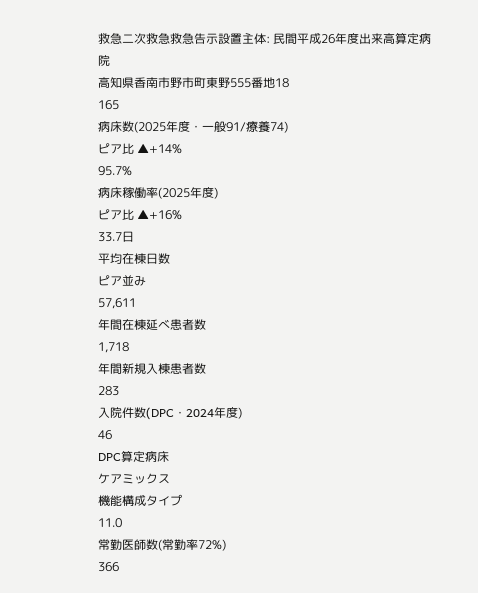救急二次救急救急告示設置主体: 民間平成26年度出来高算定病院
高知県香南市野市町東野555番地18
165
病床数(2025年度・一般91/療養74)
ピア比 ▲+14%
95.7%
病床稼働率(2025年度)
ピア比 ▲+16%
33.7日
平均在棟日数
ピア並み
57,611
年間在棟延べ患者数
1,718
年間新規入棟患者数
283
入院件数(DPC・2024年度)
46
DPC算定病床
ケアミックス
機能構成タイプ
11.0
常勤医師数(常勤率72%)
366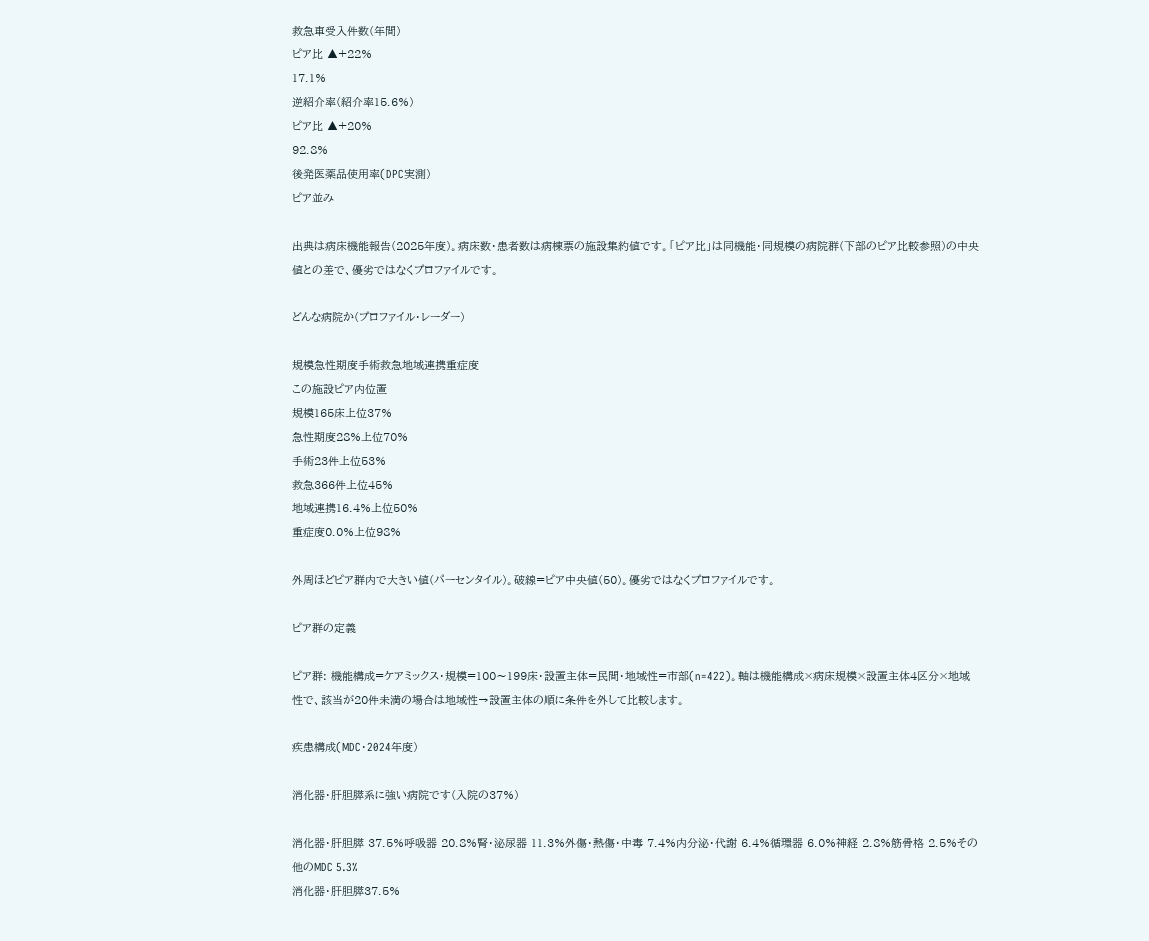救急車受入件数(年間)
ピア比 ▲+22%
17.1%
逆紹介率(紹介率15.6%)
ピア比 ▲+20%
92.8%
後発医薬品使用率(DPC実測)
ピア並み

出典は病床機能報告(2025年度)。病床数・患者数は病棟票の施設集約値です。「ピア比」は同機能・同規模の病院群(下部のピア比較参照)の中央値との差で、優劣ではなくプロファイルです。

どんな病院か(プロファイル・レーダー)

規模急性期度手術救急地域連携重症度
この施設ピア内位置
規模165床上位37%
急性期度28%上位70%
手術23件上位53%
救急366件上位45%
地域連携16.4%上位50%
重症度0.0%上位98%

外周ほどピア群内で大きい値(パーセンタイル)。破線=ピア中央値(50)。優劣ではなくプロファイルです。

ピア群の定義

ピア群: 機能構成=ケアミックス・規模=100〜199床・設置主体=民間・地域性=市部(n=422)。軸は機能構成×病床規模×設置主体4区分×地域性で、該当が20件未満の場合は地域性→設置主体の順に条件を外して比較します。

疾患構成(MDC・2024年度)

消化器・肝胆膵系に強い病院です(入院の37%)

消化器・肝胆膵 37.5%呼吸器 20.8%腎・泌尿器 11.3%外傷・熱傷・中毒 7.4%内分泌・代謝 6.4%循環器 6.0%神経 2.8%筋骨格 2.5%その他のMDC 5.3%
消化器・肝胆膵37.5%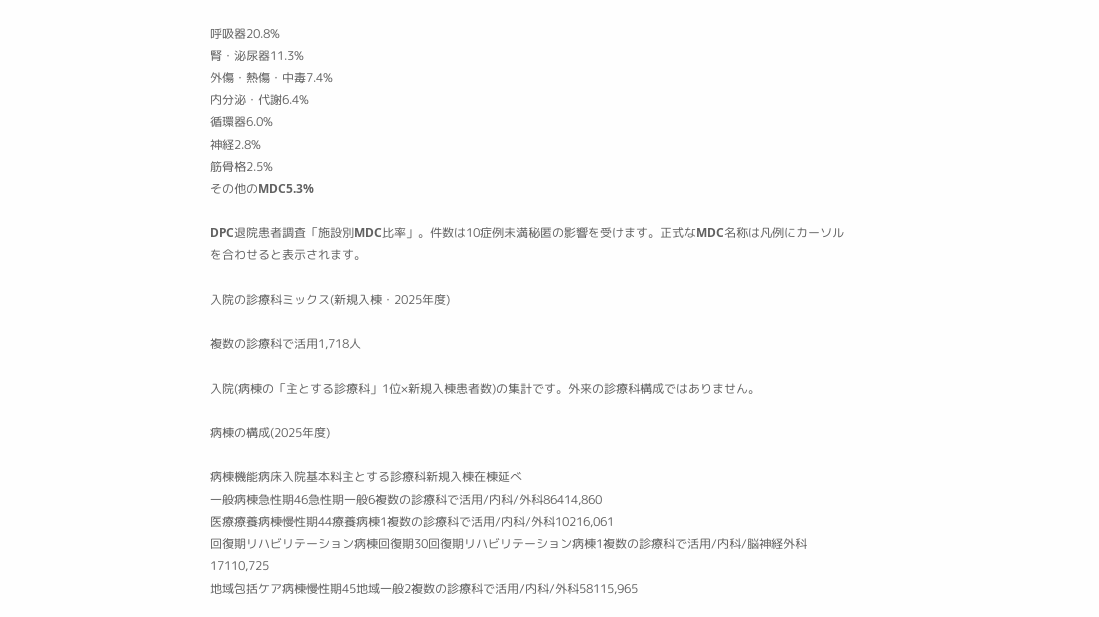呼吸器20.8%
腎・泌尿器11.3%
外傷・熱傷・中毒7.4%
内分泌・代謝6.4%
循環器6.0%
神経2.8%
筋骨格2.5%
その他のMDC5.3%

DPC退院患者調査「施設別MDC比率」。件数は10症例未満秘匿の影響を受けます。正式なMDC名称は凡例にカーソルを合わせると表示されます。

入院の診療科ミックス(新規入棟・2025年度)

複数の診療科で活用1,718人

入院(病棟の「主とする診療科」1位×新規入棟患者数)の集計です。外来の診療科構成ではありません。

病棟の構成(2025年度)

病棟機能病床入院基本料主とする診療科新規入棟在棟延べ
一般病棟急性期46急性期一般6複数の診療科で活用/内科/外科86414,860
医療療養病棟慢性期44療養病棟1複数の診療科で活用/内科/外科10216,061
回復期リハビリテーション病棟回復期30回復期リハビリテーション病棟1複数の診療科で活用/内科/脳神経外科17110,725
地域包括ケア病棟慢性期45地域一般2複数の診療科で活用/内科/外科58115,965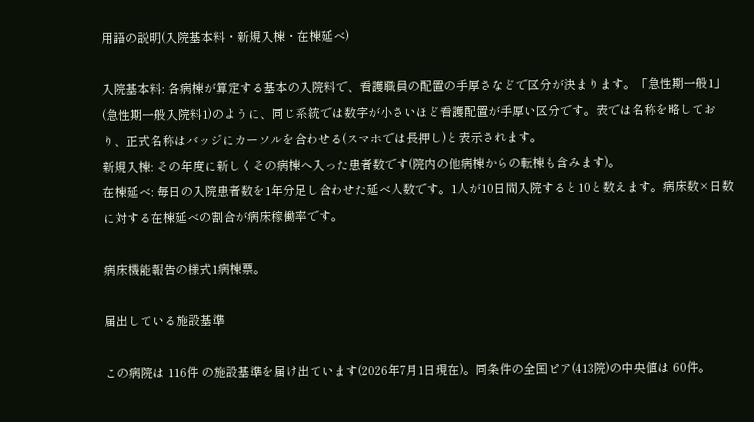用語の説明(入院基本料・新規入棟・在棟延べ)

入院基本料: 各病棟が算定する基本の入院料で、看護職員の配置の手厚さなどで区分が決まります。「急性期一般1」(急性期一般入院料1)のように、同じ系統では数字が小さいほど看護配置が手厚い区分です。表では名称を略しており、正式名称はバッジにカーソルを合わせる(スマホでは長押し)と表示されます。
新規入棟: その年度に新しくその病棟へ入った患者数です(院内の他病棟からの転棟も含みます)。
在棟延べ: 毎日の入院患者数を1年分足し合わせた延べ人数です。1人が10日間入院すると10と数えます。病床数×日数に対する在棟延べの割合が病床稼働率です。

病床機能報告の様式1病棟票。

届出している施設基準

この病院は 116件 の施設基準を届け出ています(2026年7月1日現在)。同条件の全国ピア(413院)の中央値は 60件。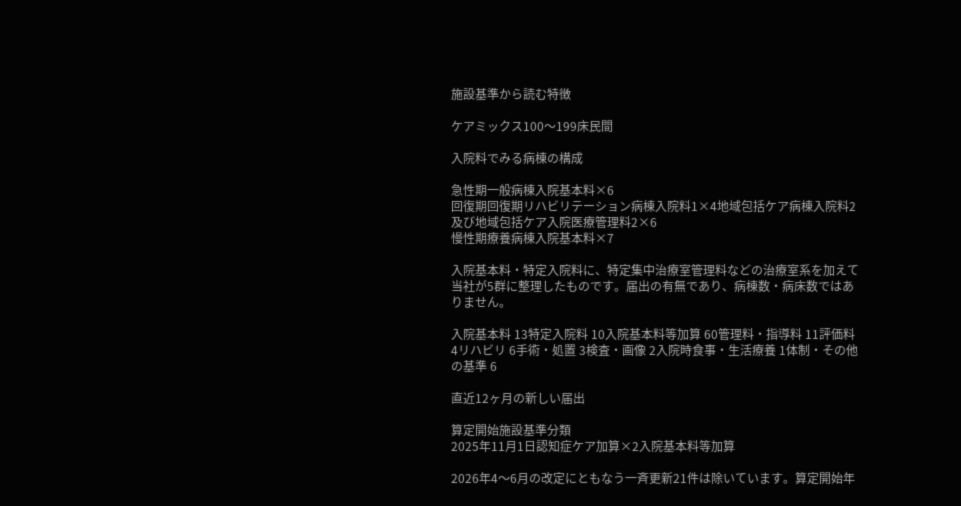施設基準から読む特徴

ケアミックス100〜199床民間

入院料でみる病棟の構成

急性期一般病棟入院基本料×6
回復期回復期リハビリテーション病棟入院料1×4地域包括ケア病棟入院料2及び地域包括ケア入院医療管理料2×6
慢性期療養病棟入院基本料×7

入院基本料・特定入院料に、特定集中治療室管理料などの治療室系を加えて当社が5群に整理したものです。届出の有無であり、病棟数・病床数ではありません。

入院基本料 13特定入院料 10入院基本料等加算 60管理料・指導料 11評価料 4リハビリ 6手術・処置 3検査・画像 2入院時食事・生活療養 1体制・その他の基準 6

直近12ヶ月の新しい届出

算定開始施設基準分類
2025年11月1日認知症ケア加算×2入院基本料等加算

2026年4〜6月の改定にともなう一斉更新21件は除いています。算定開始年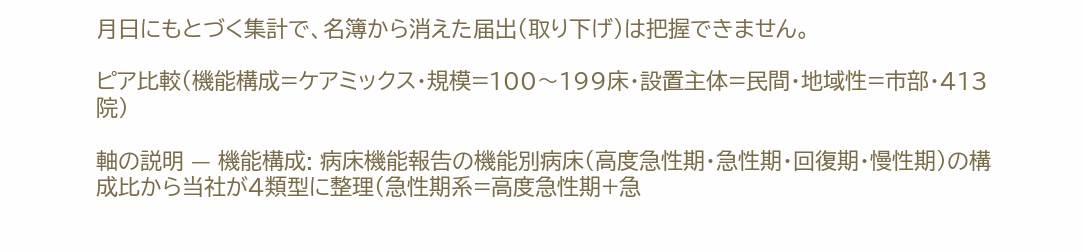月日にもとづく集計で、名簿から消えた届出(取り下げ)は把握できません。

ピア比較(機能構成=ケアミックス・規模=100〜199床・設置主体=民間・地域性=市部・413院)

軸の説明 — 機能構成: 病床機能報告の機能別病床(高度急性期・急性期・回復期・慢性期)の構成比から当社が4類型に整理(急性期系=高度急性期+急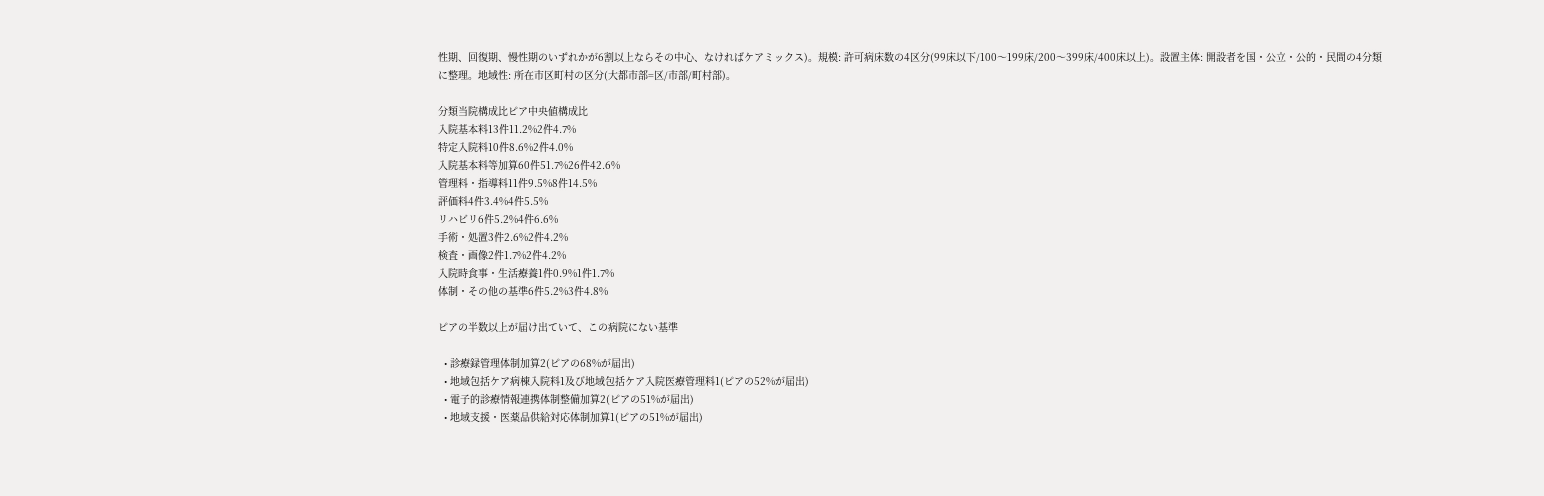性期、回復期、慢性期のいずれかが6割以上ならその中心、なければケアミックス)。規模: 許可病床数の4区分(99床以下/100〜199床/200〜399床/400床以上)。設置主体: 開設者を国・公立・公的・民間の4分類に整理。地域性: 所在市区町村の区分(大都市部=区/市部/町村部)。

分類当院構成比ピア中央値構成比
入院基本料13件11.2%2件4.7%
特定入院料10件8.6%2件4.0%
入院基本料等加算60件51.7%26件42.6%
管理料・指導料11件9.5%8件14.5%
評価料4件3.4%4件5.5%
リハビリ6件5.2%4件6.6%
手術・処置3件2.6%2件4.2%
検査・画像2件1.7%2件4.2%
入院時食事・生活療養1件0.9%1件1.7%
体制・その他の基準6件5.2%3件4.8%

ピアの半数以上が届け出ていて、この病院にない基準

  • 診療録管理体制加算2(ピアの68%が届出)
  • 地域包括ケア病棟入院料1及び地域包括ケア入院医療管理料1(ピアの52%が届出)
  • 電子的診療情報連携体制整備加算2(ピアの51%が届出)
  • 地域支援・医薬品供給対応体制加算1(ピアの51%が届出)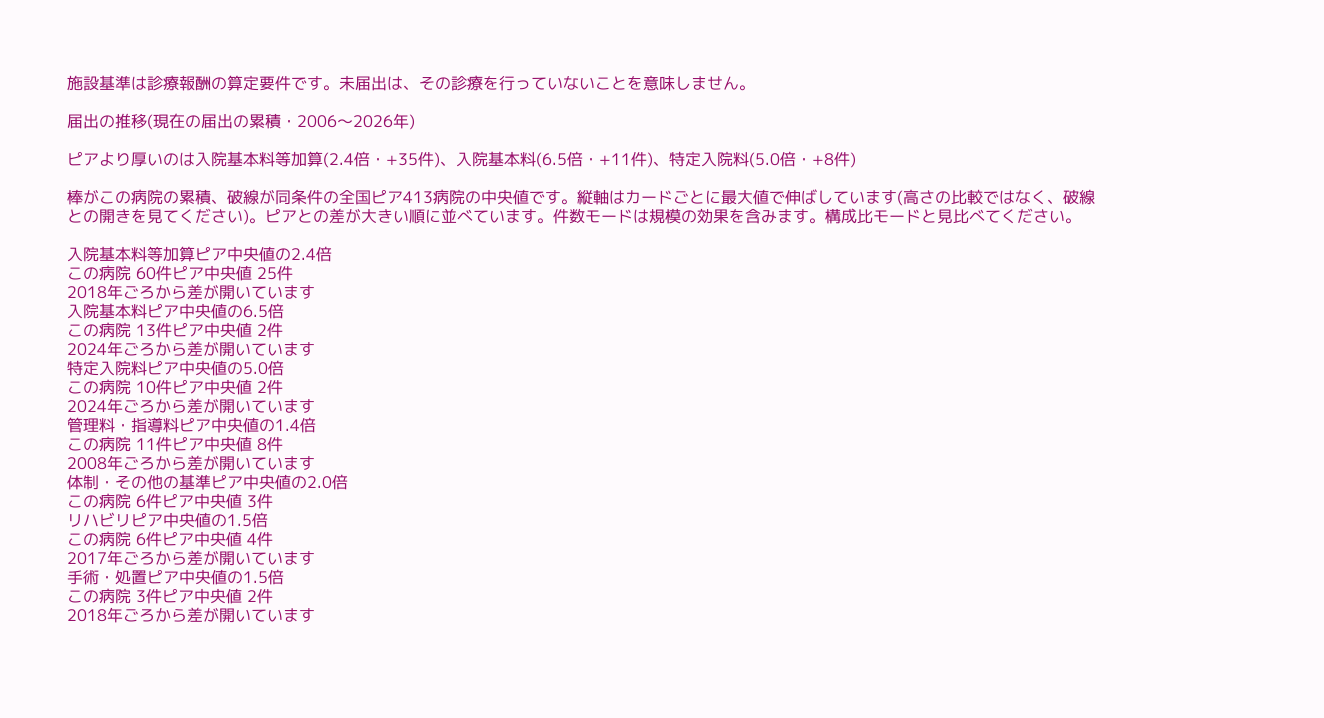施設基準は診療報酬の算定要件です。未届出は、その診療を行っていないことを意味しません。

届出の推移(現在の届出の累積・2006〜2026年)

ピアより厚いのは入院基本料等加算(2.4倍・+35件)、入院基本料(6.5倍・+11件)、特定入院料(5.0倍・+8件)

棒がこの病院の累積、破線が同条件の全国ピア413病院の中央値です。縦軸はカードごとに最大値で伸ばしています(高さの比較ではなく、破線との開きを見てください)。ピアとの差が大きい順に並べています。件数モードは規模の効果を含みます。構成比モードと見比べてください。

入院基本料等加算ピア中央値の2.4倍
この病院 60件ピア中央値 25件
2018年ごろから差が開いています
入院基本料ピア中央値の6.5倍
この病院 13件ピア中央値 2件
2024年ごろから差が開いています
特定入院料ピア中央値の5.0倍
この病院 10件ピア中央値 2件
2024年ごろから差が開いています
管理料・指導料ピア中央値の1.4倍
この病院 11件ピア中央値 8件
2008年ごろから差が開いています
体制・その他の基準ピア中央値の2.0倍
この病院 6件ピア中央値 3件
リハビリピア中央値の1.5倍
この病院 6件ピア中央値 4件
2017年ごろから差が開いています
手術・処置ピア中央値の1.5倍
この病院 3件ピア中央値 2件
2018年ごろから差が開いています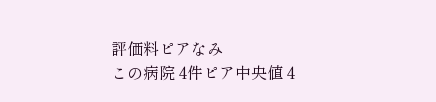評価料ピアなみ
この病院 4件ピア中央値 4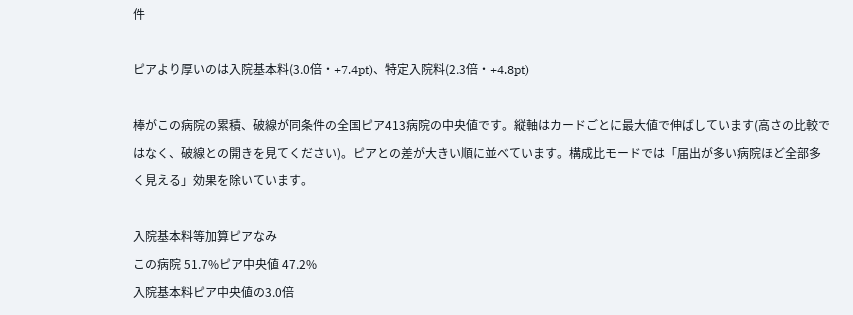件

ピアより厚いのは入院基本料(3.0倍・+7.4pt)、特定入院料(2.3倍・+4.8pt)

棒がこの病院の累積、破線が同条件の全国ピア413病院の中央値です。縦軸はカードごとに最大値で伸ばしています(高さの比較ではなく、破線との開きを見てください)。ピアとの差が大きい順に並べています。構成比モードでは「届出が多い病院ほど全部多く見える」効果を除いています。

入院基本料等加算ピアなみ
この病院 51.7%ピア中央値 47.2%
入院基本料ピア中央値の3.0倍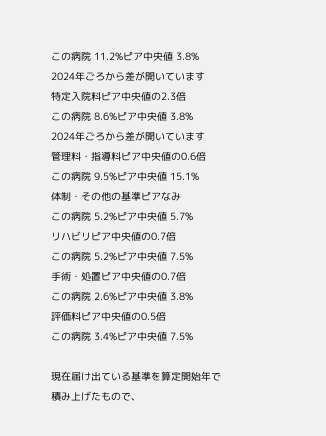この病院 11.2%ピア中央値 3.8%
2024年ごろから差が開いています
特定入院料ピア中央値の2.3倍
この病院 8.6%ピア中央値 3.8%
2024年ごろから差が開いています
管理料・指導料ピア中央値の0.6倍
この病院 9.5%ピア中央値 15.1%
体制・その他の基準ピアなみ
この病院 5.2%ピア中央値 5.7%
リハビリピア中央値の0.7倍
この病院 5.2%ピア中央値 7.5%
手術・処置ピア中央値の0.7倍
この病院 2.6%ピア中央値 3.8%
評価料ピア中央値の0.5倍
この病院 3.4%ピア中央値 7.5%

現在届け出ている基準を算定開始年で積み上げたもので、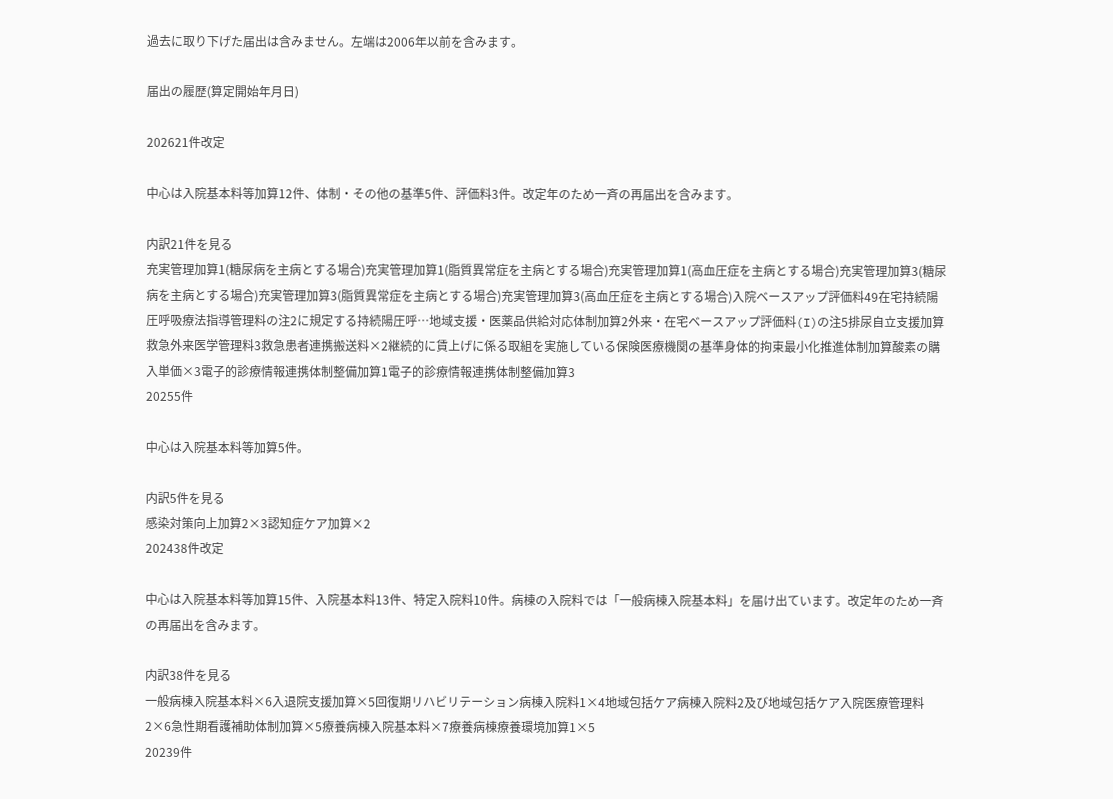過去に取り下げた届出は含みません。左端は2006年以前を含みます。

届出の履歴(算定開始年月日)

202621件改定

中心は入院基本料等加算12件、体制・その他の基準5件、評価料3件。改定年のため一斉の再届出を含みます。

内訳21件を見る
充実管理加算1(糖尿病を主病とする場合)充実管理加算1(脂質異常症を主病とする場合)充実管理加算1(高血圧症を主病とする場合)充実管理加算3(糖尿病を主病とする場合)充実管理加算3(脂質異常症を主病とする場合)充実管理加算3(高血圧症を主病とする場合)入院ベースアップ評価料49在宅持続陽圧呼吸療法指導管理料の注2に規定する持続陽圧呼…地域支援・医薬品供給対応体制加算2外来・在宅ベースアップ評価料(I)の注5排尿自立支援加算救急外来医学管理料3救急患者連携搬送料×2継続的に賃上げに係る取組を実施している保険医療機関の基準身体的拘束最小化推進体制加算酸素の購入単価×3電子的診療情報連携体制整備加算1電子的診療情報連携体制整備加算3
20255件

中心は入院基本料等加算5件。

内訳5件を見る
感染対策向上加算2×3認知症ケア加算×2
202438件改定

中心は入院基本料等加算15件、入院基本料13件、特定入院料10件。病棟の入院料では「一般病棟入院基本料」を届け出ています。改定年のため一斉の再届出を含みます。

内訳38件を見る
一般病棟入院基本料×6入退院支援加算×5回復期リハビリテーション病棟入院料1×4地域包括ケア病棟入院料2及び地域包括ケア入院医療管理料2×6急性期看護補助体制加算×5療養病棟入院基本料×7療養病棟療養環境加算1×5
20239件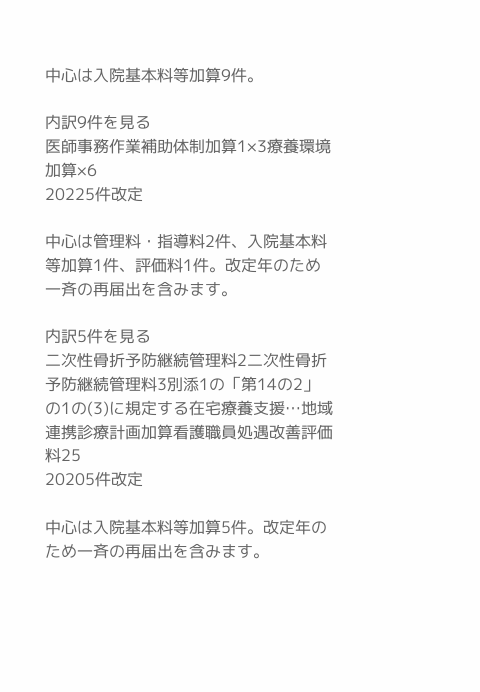中心は入院基本料等加算9件。

内訳9件を見る
医師事務作業補助体制加算1×3療養環境加算×6
20225件改定

中心は管理料・指導料2件、入院基本料等加算1件、評価料1件。改定年のため一斉の再届出を含みます。

内訳5件を見る
二次性骨折予防継続管理料2二次性骨折予防継続管理料3別添1の「第14の2」の1の(3)に規定する在宅療養支援…地域連携診療計画加算看護職員処遇改善評価料25
20205件改定

中心は入院基本料等加算5件。改定年のため一斉の再届出を含みます。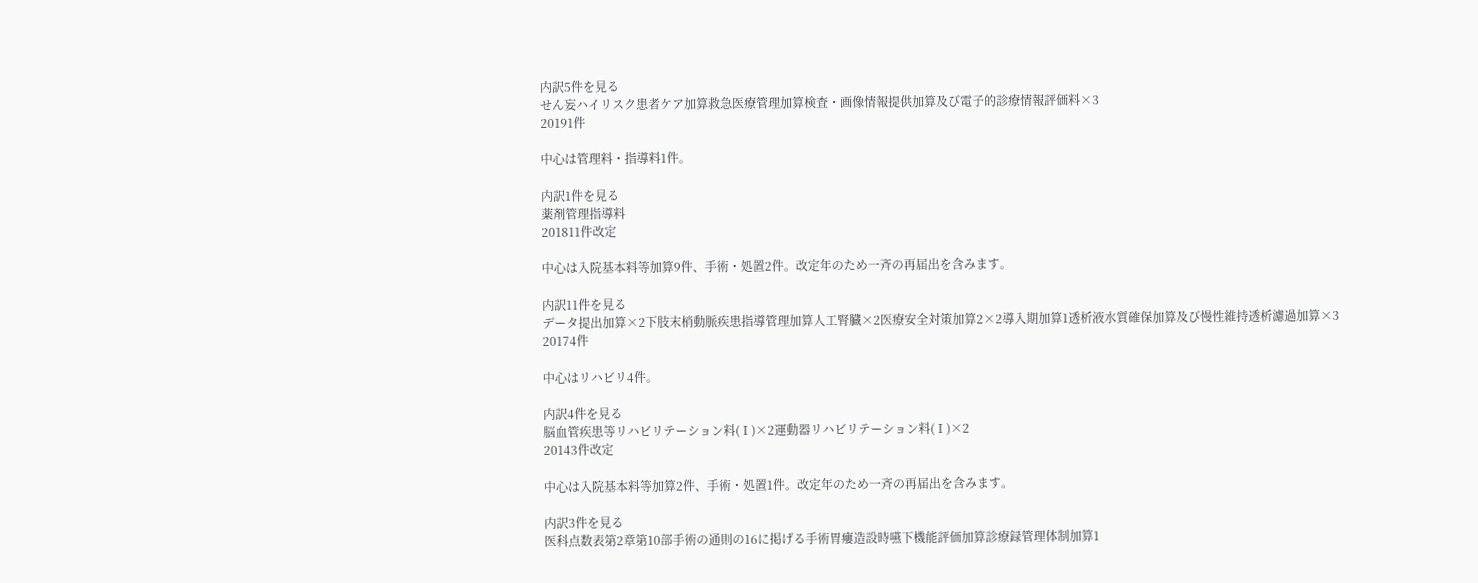内訳5件を見る
せん妄ハイリスク患者ケア加算救急医療管理加算検査・画像情報提供加算及び電子的診療情報評価料×3
20191件

中心は管理料・指導料1件。

内訳1件を見る
薬剤管理指導料
201811件改定

中心は入院基本料等加算9件、手術・処置2件。改定年のため一斉の再届出を含みます。

内訳11件を見る
データ提出加算×2下肢末梢動脈疾患指導管理加算人工腎臓×2医療安全対策加算2×2導入期加算1透析液水質確保加算及び慢性維持透析濾過加算×3
20174件

中心はリハビリ4件。

内訳4件を見る
脳血管疾患等リハビリテーション料(Ⅰ)×2運動器リハビリテーション料(Ⅰ)×2
20143件改定

中心は入院基本料等加算2件、手術・処置1件。改定年のため一斉の再届出を含みます。

内訳3件を見る
医科点数表第2章第10部手術の通則の16に掲げる手術胃瘻造設時嚥下機能評価加算診療録管理体制加算1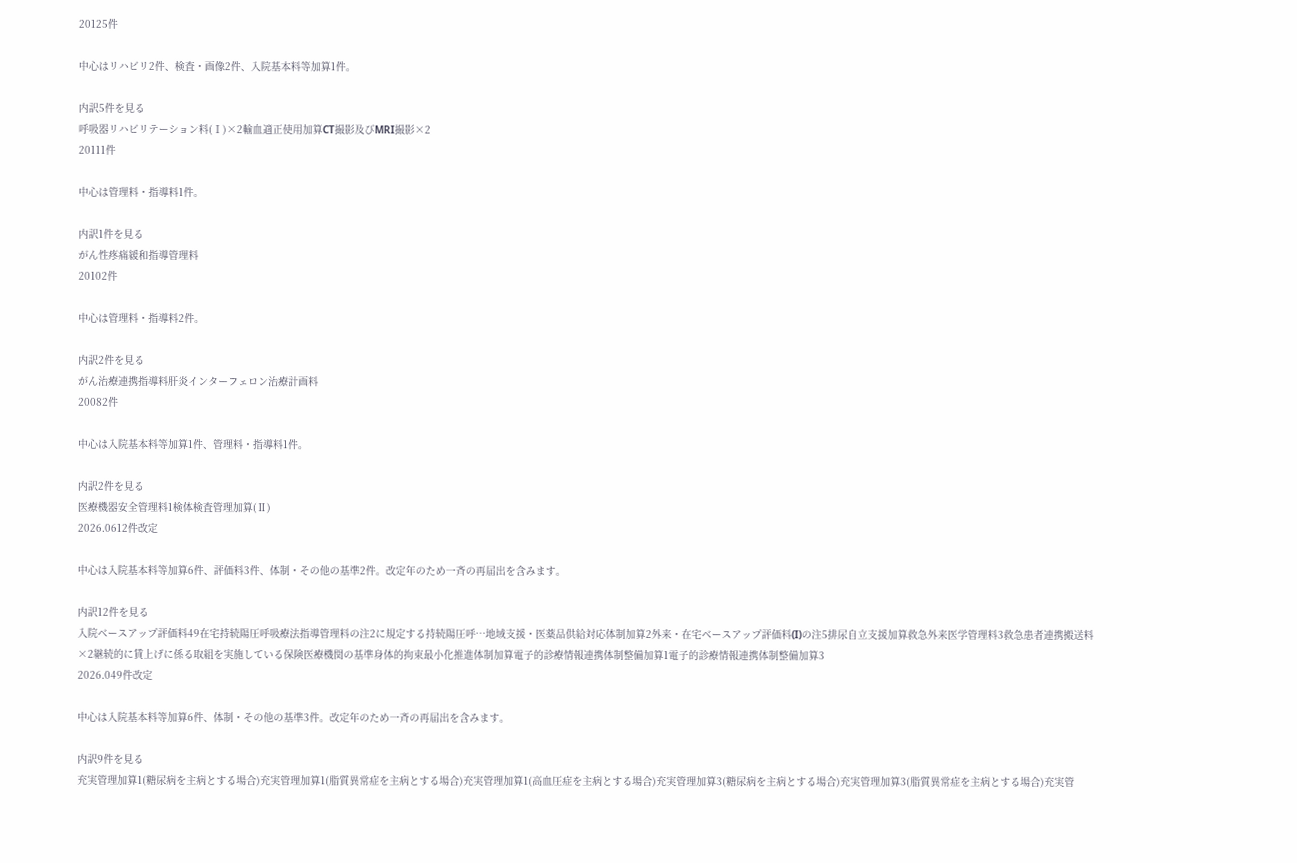20125件

中心はリハビリ2件、検査・画像2件、入院基本料等加算1件。

内訳5件を見る
呼吸器リハビリテーション料(Ⅰ)×2輸血適正使用加算CT撮影及びMRI撮影×2
20111件

中心は管理料・指導料1件。

内訳1件を見る
がん性疼痛緩和指導管理料
20102件

中心は管理料・指導料2件。

内訳2件を見る
がん治療連携指導料肝炎インターフェロン治療計画料
20082件

中心は入院基本料等加算1件、管理料・指導料1件。

内訳2件を見る
医療機器安全管理料1検体検査管理加算(Ⅱ)
2026.0612件改定

中心は入院基本料等加算6件、評価料3件、体制・その他の基準2件。改定年のため一斉の再届出を含みます。

内訳12件を見る
入院ベースアップ評価料49在宅持続陽圧呼吸療法指導管理料の注2に規定する持続陽圧呼…地域支援・医薬品供給対応体制加算2外来・在宅ベースアップ評価料(I)の注5排尿自立支援加算救急外来医学管理料3救急患者連携搬送料×2継続的に賃上げに係る取組を実施している保険医療機関の基準身体的拘束最小化推進体制加算電子的診療情報連携体制整備加算1電子的診療情報連携体制整備加算3
2026.049件改定

中心は入院基本料等加算6件、体制・その他の基準3件。改定年のため一斉の再届出を含みます。

内訳9件を見る
充実管理加算1(糖尿病を主病とする場合)充実管理加算1(脂質異常症を主病とする場合)充実管理加算1(高血圧症を主病とする場合)充実管理加算3(糖尿病を主病とする場合)充実管理加算3(脂質異常症を主病とする場合)充実管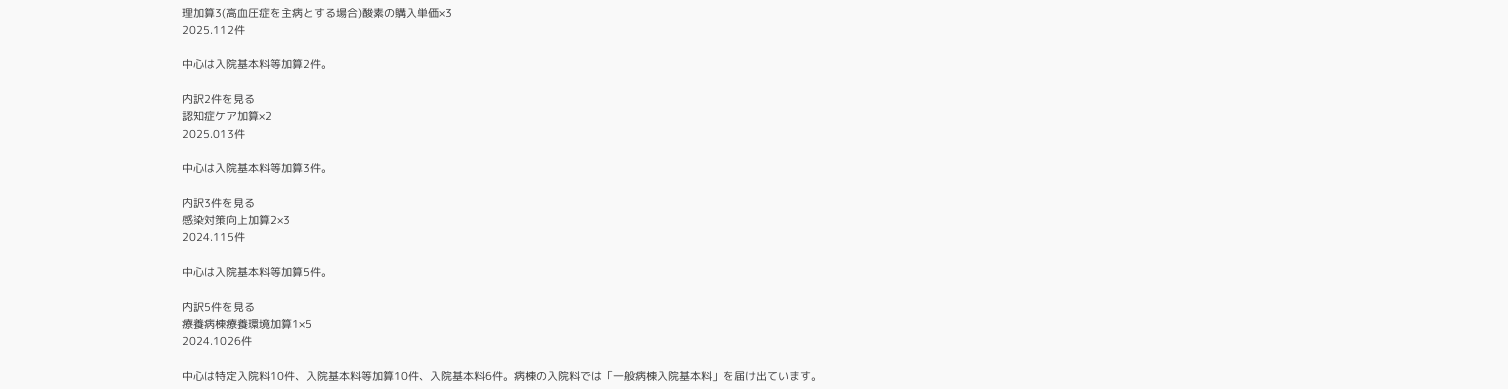理加算3(高血圧症を主病とする場合)酸素の購入単価×3
2025.112件

中心は入院基本料等加算2件。

内訳2件を見る
認知症ケア加算×2
2025.013件

中心は入院基本料等加算3件。

内訳3件を見る
感染対策向上加算2×3
2024.115件

中心は入院基本料等加算5件。

内訳5件を見る
療養病棟療養環境加算1×5
2024.1026件

中心は特定入院料10件、入院基本料等加算10件、入院基本料6件。病棟の入院料では「一般病棟入院基本料」を届け出ています。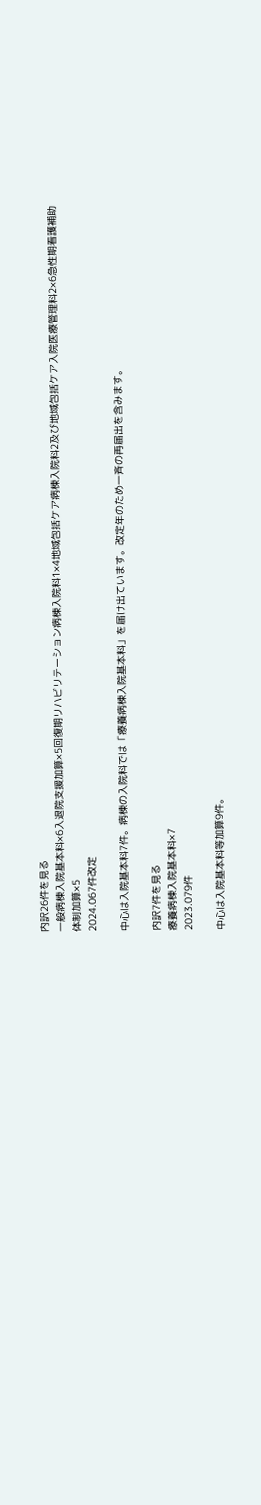内訳26件を見る
一般病棟入院基本料×6入退院支援加算×5回復期リハビリテーション病棟入院料1×4地域包括ケア病棟入院料2及び地域包括ケア入院医療管理料2×6急性期看護補助体制加算×5
2024.067件改定

中心は入院基本料7件。病棟の入院料では「療養病棟入院基本料」を届け出ています。改定年のため一斉の再届出を含みます。

内訳7件を見る
療養病棟入院基本料×7
2023.079件

中心は入院基本料等加算9件。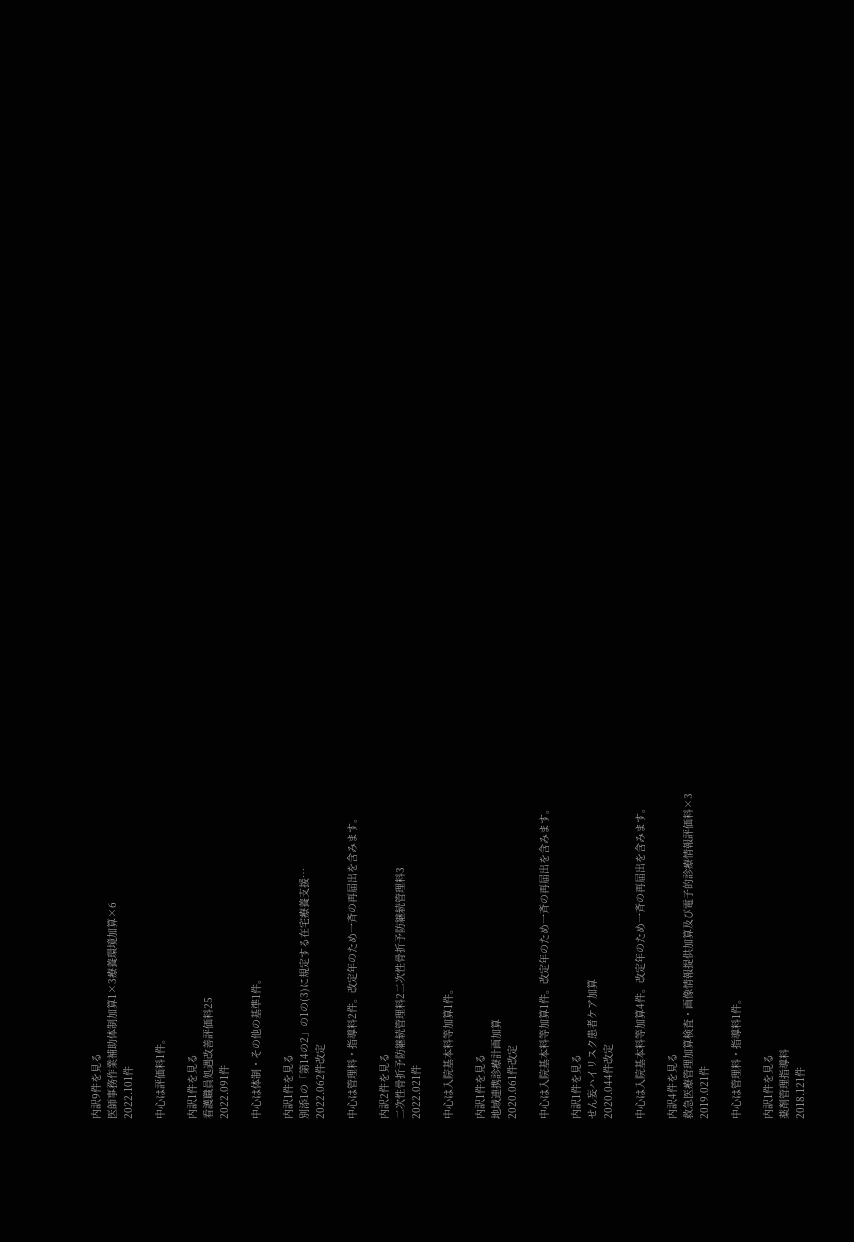内訳9件を見る
医師事務作業補助体制加算1×3療養環境加算×6
2022.101件

中心は評価料1件。

内訳1件を見る
看護職員処遇改善評価料25
2022.091件

中心は体制・その他の基準1件。

内訳1件を見る
別添1の「第14の2」の1の(3)に規定する在宅療養支援…
2022.062件改定

中心は管理料・指導料2件。改定年のため一斉の再届出を含みます。

内訳2件を見る
二次性骨折予防継続管理料2二次性骨折予防継続管理料3
2022.021件

中心は入院基本料等加算1件。

内訳1件を見る
地域連携診療計画加算
2020.061件改定

中心は入院基本料等加算1件。改定年のため一斉の再届出を含みます。

内訳1件を見る
せん妄ハイリスク患者ケア加算
2020.044件改定

中心は入院基本料等加算4件。改定年のため一斉の再届出を含みます。

内訳4件を見る
救急医療管理加算検査・画像情報提供加算及び電子的診療情報評価料×3
2019.021件

中心は管理料・指導料1件。

内訳1件を見る
薬剤管理指導料
2018.121件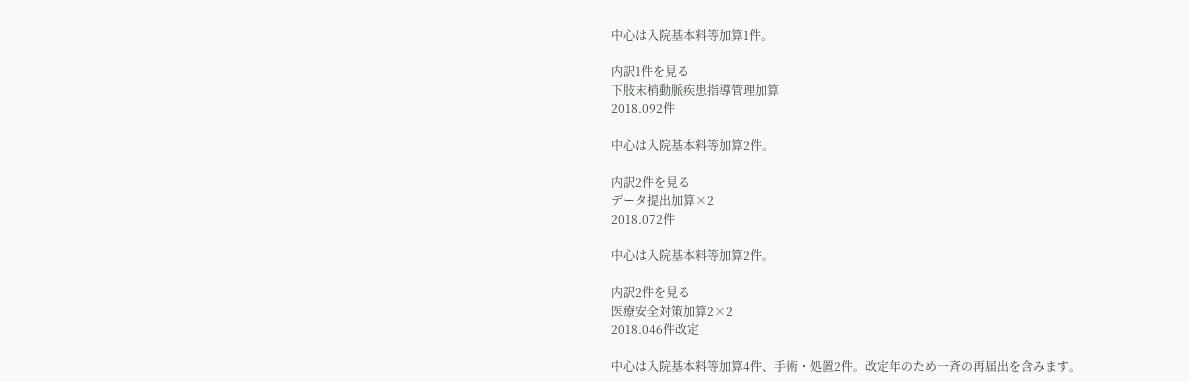中心は入院基本料等加算1件。

内訳1件を見る
下肢末梢動脈疾患指導管理加算
2018.092件

中心は入院基本料等加算2件。

内訳2件を見る
データ提出加算×2
2018.072件

中心は入院基本料等加算2件。

内訳2件を見る
医療安全対策加算2×2
2018.046件改定

中心は入院基本料等加算4件、手術・処置2件。改定年のため一斉の再届出を含みます。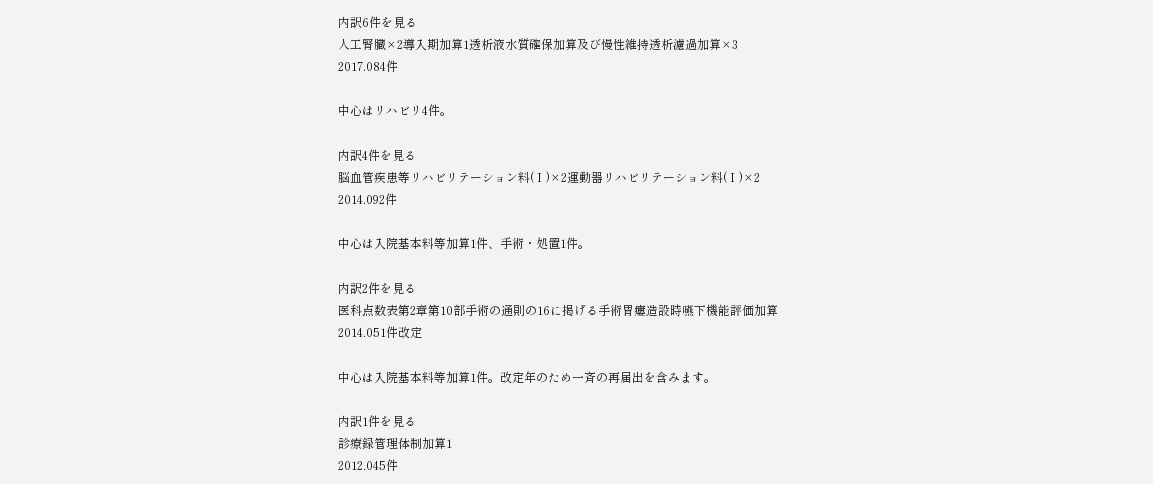内訳6件を見る
人工腎臓×2導入期加算1透析液水質確保加算及び慢性維持透析濾過加算×3
2017.084件

中心はリハビリ4件。

内訳4件を見る
脳血管疾患等リハビリテーション料(Ⅰ)×2運動器リハビリテーション料(Ⅰ)×2
2014.092件

中心は入院基本料等加算1件、手術・処置1件。

内訳2件を見る
医科点数表第2章第10部手術の通則の16に掲げる手術胃瘻造設時嚥下機能評価加算
2014.051件改定

中心は入院基本料等加算1件。改定年のため一斉の再届出を含みます。

内訳1件を見る
診療録管理体制加算1
2012.045件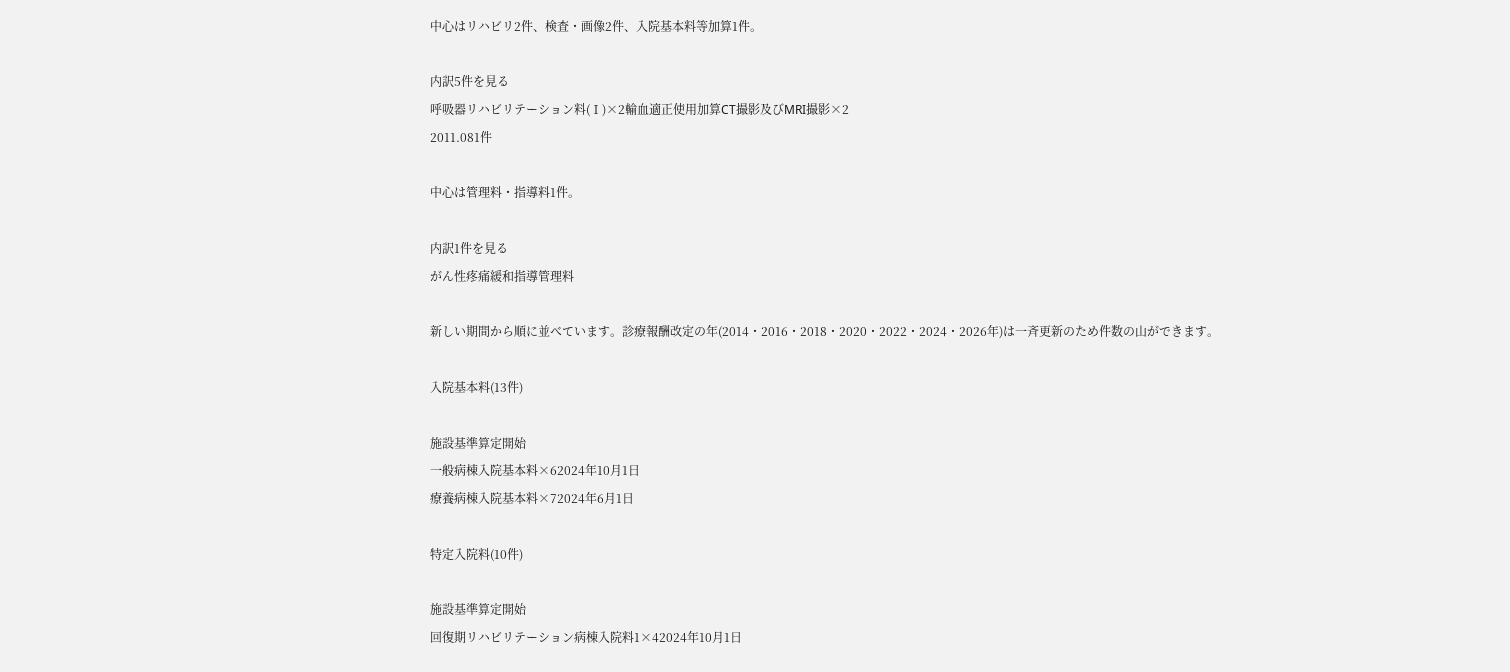中心はリハビリ2件、検査・画像2件、入院基本料等加算1件。

内訳5件を見る
呼吸器リハビリテーション料(Ⅰ)×2輸血適正使用加算CT撮影及びMRI撮影×2
2011.081件

中心は管理料・指導料1件。

内訳1件を見る
がん性疼痛緩和指導管理料

新しい期間から順に並べています。診療報酬改定の年(2014・2016・2018・2020・2022・2024・2026年)は一斉更新のため件数の山ができます。

入院基本料(13件)

施設基準算定開始
一般病棟入院基本料×62024年10月1日
療養病棟入院基本料×72024年6月1日

特定入院料(10件)

施設基準算定開始
回復期リハビリテーション病棟入院料1×42024年10月1日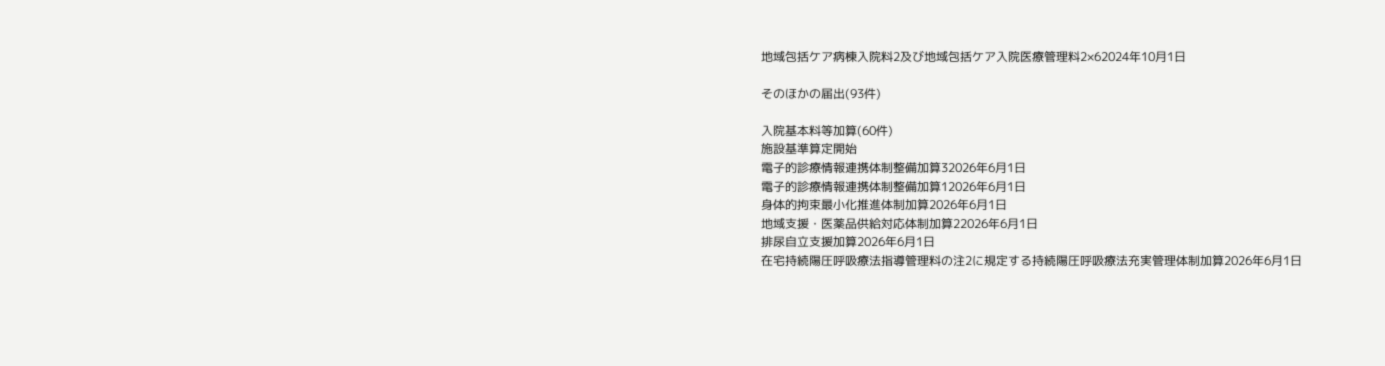地域包括ケア病棟入院料2及び地域包括ケア入院医療管理料2×62024年10月1日

そのほかの届出(93件)

入院基本料等加算(60件)
施設基準算定開始
電子的診療情報連携体制整備加算32026年6月1日
電子的診療情報連携体制整備加算12026年6月1日
身体的拘束最小化推進体制加算2026年6月1日
地域支援・医薬品供給対応体制加算22026年6月1日
排尿自立支援加算2026年6月1日
在宅持続陽圧呼吸療法指導管理料の注2に規定する持続陽圧呼吸療法充実管理体制加算2026年6月1日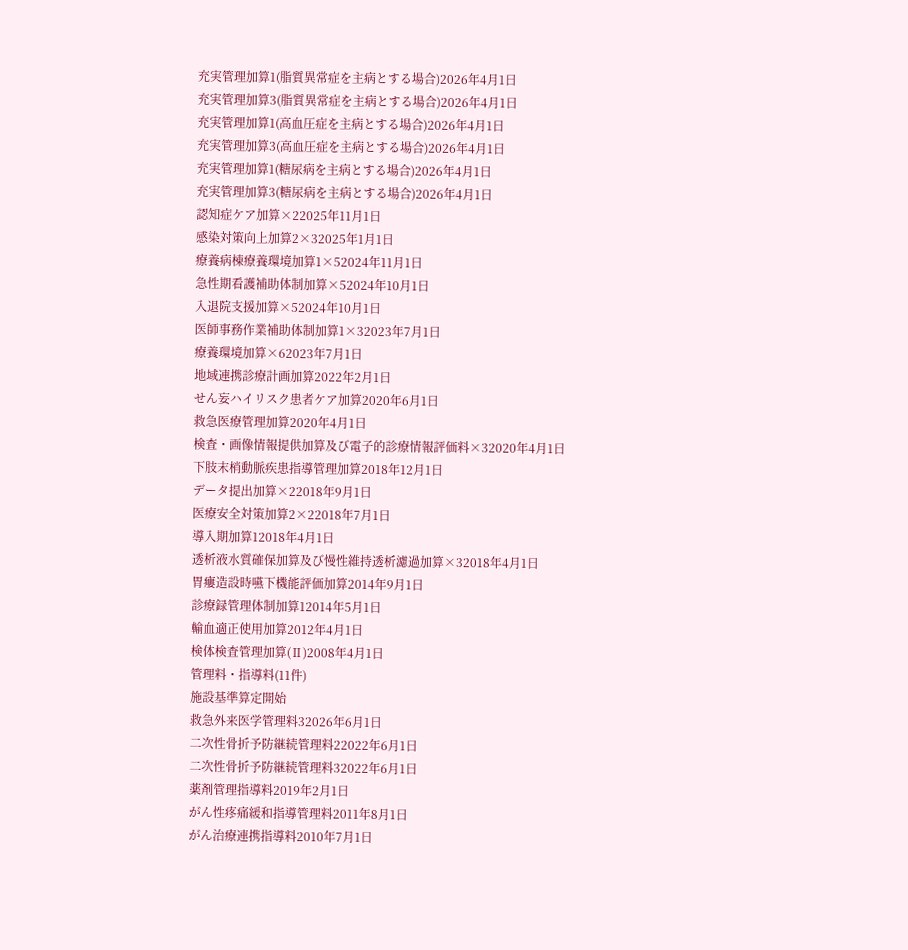充実管理加算1(脂質異常症を主病とする場合)2026年4月1日
充実管理加算3(脂質異常症を主病とする場合)2026年4月1日
充実管理加算1(高血圧症を主病とする場合)2026年4月1日
充実管理加算3(高血圧症を主病とする場合)2026年4月1日
充実管理加算1(糖尿病を主病とする場合)2026年4月1日
充実管理加算3(糖尿病を主病とする場合)2026年4月1日
認知症ケア加算×22025年11月1日
感染対策向上加算2×32025年1月1日
療養病棟療養環境加算1×52024年11月1日
急性期看護補助体制加算×52024年10月1日
入退院支援加算×52024年10月1日
医師事務作業補助体制加算1×32023年7月1日
療養環境加算×62023年7月1日
地域連携診療計画加算2022年2月1日
せん妄ハイリスク患者ケア加算2020年6月1日
救急医療管理加算2020年4月1日
検査・画像情報提供加算及び電子的診療情報評価料×32020年4月1日
下肢末梢動脈疾患指導管理加算2018年12月1日
データ提出加算×22018年9月1日
医療安全対策加算2×22018年7月1日
導入期加算12018年4月1日
透析液水質確保加算及び慢性維持透析濾過加算×32018年4月1日
胃瘻造設時嚥下機能評価加算2014年9月1日
診療録管理体制加算12014年5月1日
輸血適正使用加算2012年4月1日
検体検査管理加算(Ⅱ)2008年4月1日
管理料・指導料(11件)
施設基準算定開始
救急外来医学管理料32026年6月1日
二次性骨折予防継続管理料22022年6月1日
二次性骨折予防継続管理料32022年6月1日
薬剤管理指導料2019年2月1日
がん性疼痛緩和指導管理料2011年8月1日
がん治療連携指導料2010年7月1日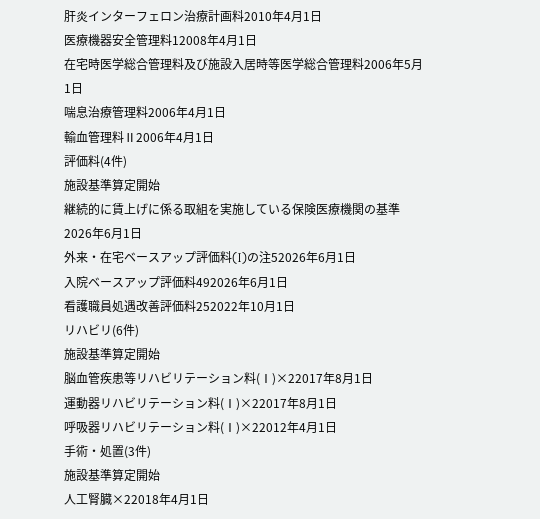肝炎インターフェロン治療計画料2010年4月1日
医療機器安全管理料12008年4月1日
在宅時医学総合管理料及び施設入居時等医学総合管理料2006年5月1日
喘息治療管理料2006年4月1日
輸血管理料Ⅱ2006年4月1日
評価料(4件)
施設基準算定開始
継続的に賃上げに係る取組を実施している保険医療機関の基準2026年6月1日
外来・在宅ベースアップ評価料(I)の注52026年6月1日
入院ベースアップ評価料492026年6月1日
看護職員処遇改善評価料252022年10月1日
リハビリ(6件)
施設基準算定開始
脳血管疾患等リハビリテーション料(Ⅰ)×22017年8月1日
運動器リハビリテーション料(Ⅰ)×22017年8月1日
呼吸器リハビリテーション料(Ⅰ)×22012年4月1日
手術・処置(3件)
施設基準算定開始
人工腎臓×22018年4月1日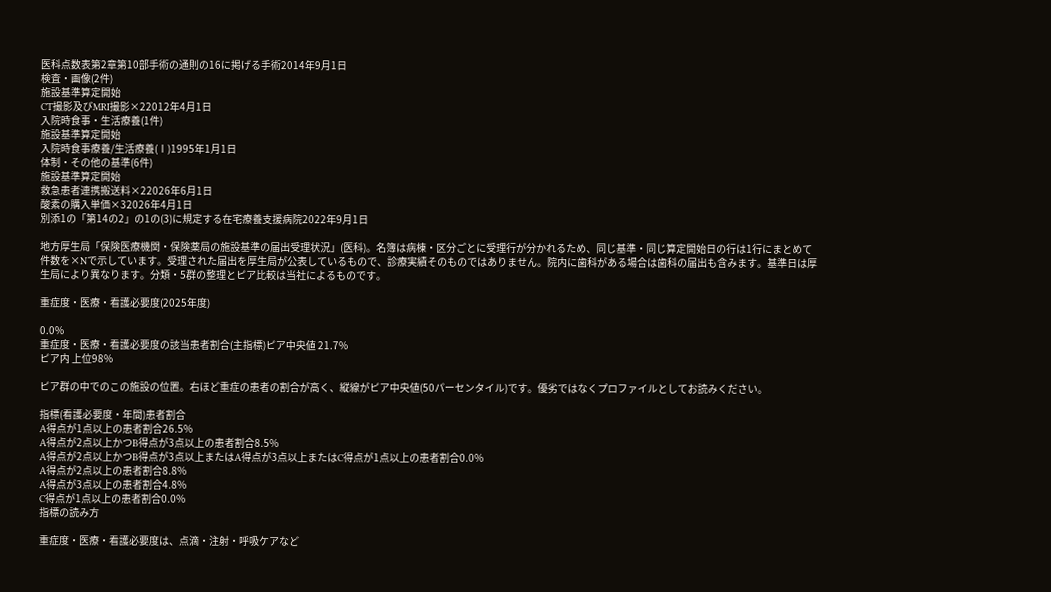医科点数表第2章第10部手術の通則の16に掲げる手術2014年9月1日
検査・画像(2件)
施設基準算定開始
CT撮影及びMRI撮影×22012年4月1日
入院時食事・生活療養(1件)
施設基準算定開始
入院時食事療養/生活療養(Ⅰ)1995年1月1日
体制・その他の基準(6件)
施設基準算定開始
救急患者連携搬送料×22026年6月1日
酸素の購入単価×32026年4月1日
別添1の「第14の2」の1の(3)に規定する在宅療養支援病院2022年9月1日

地方厚生局「保険医療機関・保険薬局の施設基準の届出受理状況」(医科)。名簿は病棟・区分ごとに受理行が分かれるため、同じ基準・同じ算定開始日の行は1行にまとめて件数を×Nで示しています。受理された届出を厚生局が公表しているもので、診療実績そのものではありません。院内に歯科がある場合は歯科の届出も含みます。基準日は厚生局により異なります。分類・5群の整理とピア比較は当社によるものです。

重症度・医療・看護必要度(2025年度)

0.0%
重症度・医療・看護必要度の該当患者割合(主指標)ピア中央値 21.7%
ピア内 上位98%

ピア群の中でのこの施設の位置。右ほど重症の患者の割合が高く、縦線がピア中央値(50パーセンタイル)です。優劣ではなくプロファイルとしてお読みください。

指標(看護必要度・年間)患者割合
A得点が1点以上の患者割合26.5%
A得点が2点以上かつB得点が3点以上の患者割合8.5%
A得点が2点以上かつB得点が3点以上またはA得点が3点以上またはC得点が1点以上の患者割合0.0%
A得点が2点以上の患者割合8.8%
A得点が3点以上の患者割合4.8%
C得点が1点以上の患者割合0.0%
指標の読み方

重症度・医療・看護必要度は、点滴・注射・呼吸ケアなど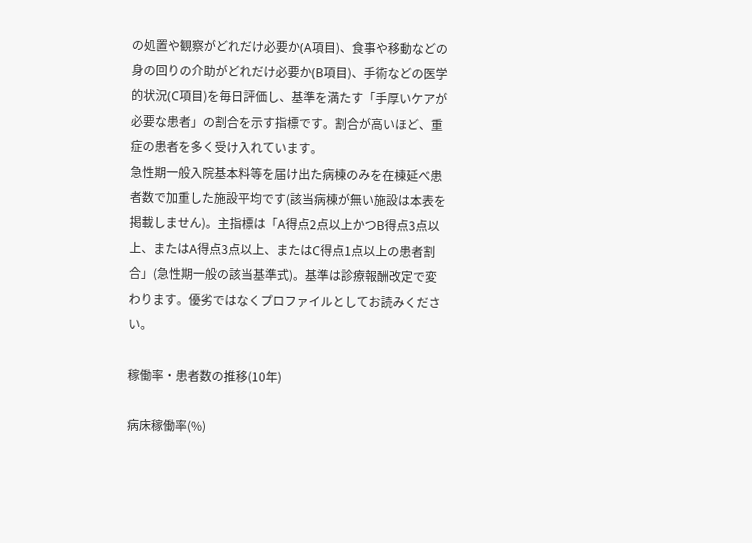の処置や観察がどれだけ必要か(A項目)、食事や移動などの身の回りの介助がどれだけ必要か(B項目)、手術などの医学的状況(C項目)を毎日評価し、基準を満たす「手厚いケアが必要な患者」の割合を示す指標です。割合が高いほど、重症の患者を多く受け入れています。
急性期一般入院基本料等を届け出た病棟のみを在棟延べ患者数で加重した施設平均です(該当病棟が無い施設は本表を掲載しません)。主指標は「A得点2点以上かつB得点3点以上、またはA得点3点以上、またはC得点1点以上の患者割合」(急性期一般の該当基準式)。基準は診療報酬改定で変わります。優劣ではなくプロファイルとしてお読みください。

稼働率・患者数の推移(10年)

病床稼働率(%)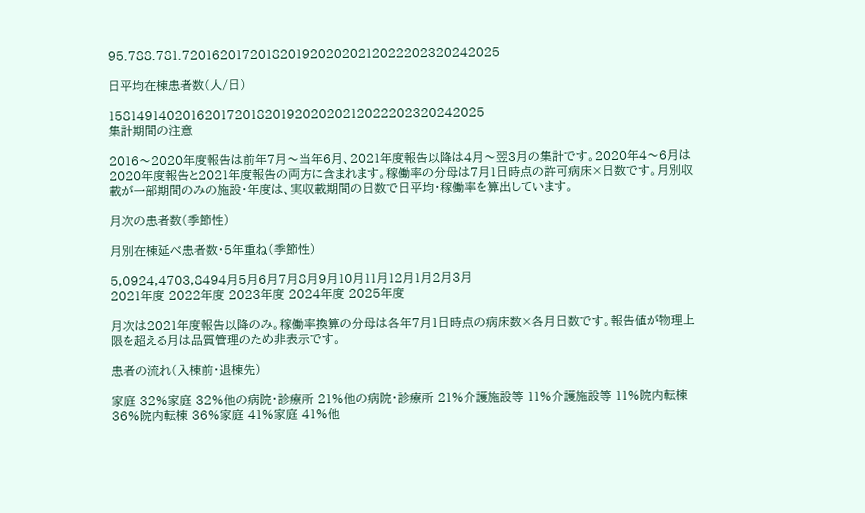95.788.781.72016201720182019202020212022202320242025

日平均在棟患者数(人/日)

1581491402016201720182019202020212022202320242025
集計期間の注意

2016〜2020年度報告は前年7月〜当年6月、2021年度報告以降は4月〜翌3月の集計です。2020年4〜6月は2020年度報告と2021年度報告の両方に含まれます。稼働率の分母は7月1日時点の許可病床×日数です。月別収載が一部期間のみの施設・年度は、実収載期間の日数で日平均・稼働率を算出しています。

月次の患者数(季節性)

月別在棟延べ患者数・5年重ね(季節性)

5,0924,4703,8494月5月6月7月8月9月10月11月12月1月2月3月
2021年度 2022年度 2023年度 2024年度 2025年度

月次は2021年度報告以降のみ。稼働率換算の分母は各年7月1日時点の病床数×各月日数です。報告値が物理上限を超える月は品質管理のため非表示です。

患者の流れ(入棟前・退棟先)

家庭 32%家庭 32%他の病院・診療所 21%他の病院・診療所 21%介護施設等 11%介護施設等 11%院内転棟 36%院内転棟 36%家庭 41%家庭 41%他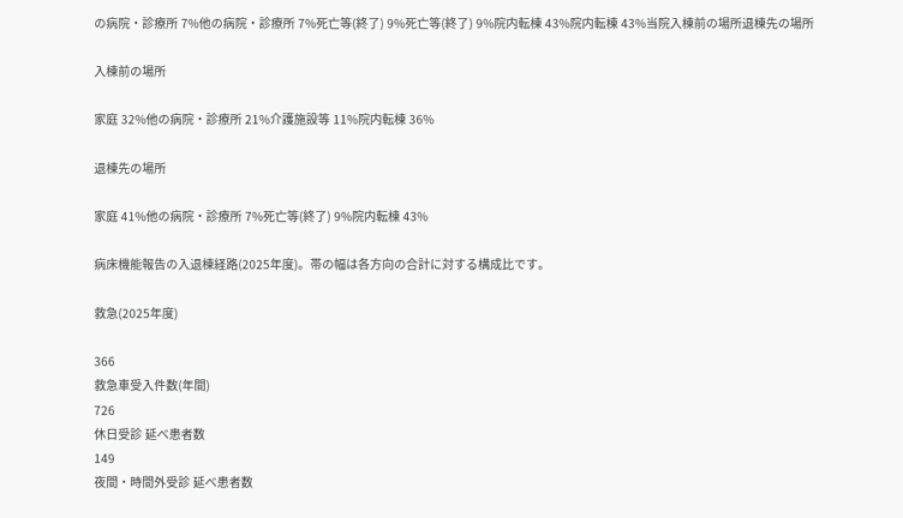の病院・診療所 7%他の病院・診療所 7%死亡等(終了) 9%死亡等(終了) 9%院内転棟 43%院内転棟 43%当院入棟前の場所退棟先の場所

入棟前の場所

家庭 32%他の病院・診療所 21%介護施設等 11%院内転棟 36%

退棟先の場所

家庭 41%他の病院・診療所 7%死亡等(終了) 9%院内転棟 43%

病床機能報告の入退棟経路(2025年度)。帯の幅は各方向の合計に対する構成比です。

救急(2025年度)

366
救急車受入件数(年間)
726
休日受診 延べ患者数
149
夜間・時間外受診 延べ患者数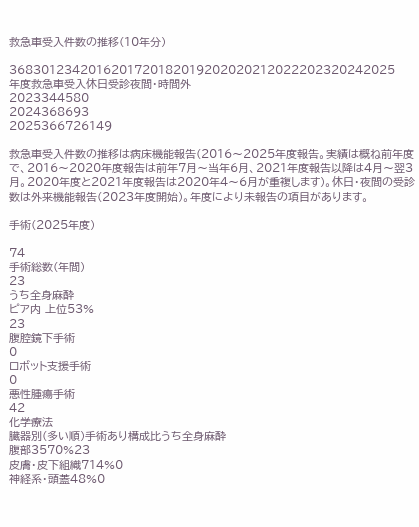救急車受入件数の推移(10年分)

3683012342016201720182019202020212022202320242025
年度救急車受入休日受診夜間・時間外
2023344580
2024368693
2025366726149

救急車受入件数の推移は病床機能報告(2016〜2025年度報告。実績は概ね前年度で、2016〜2020年度報告は前年7月〜当年6月、2021年度報告以降は4月〜翌3月。2020年度と2021年度報告は2020年4〜6月が重複します)。休日・夜間の受診数は外来機能報告(2023年度開始)。年度により未報告の項目があります。

手術(2025年度)

74
手術総数(年間)
23
うち全身麻酔
ピア内 上位53%
23
腹腔鏡下手術
0
ロボット支援手術
0
悪性腫瘍手術
42
化学療法
臓器別(多い順)手術あり構成比うち全身麻酔
腹部3570%23
皮膚・皮下組織714%0
神経系・頭蓋48%0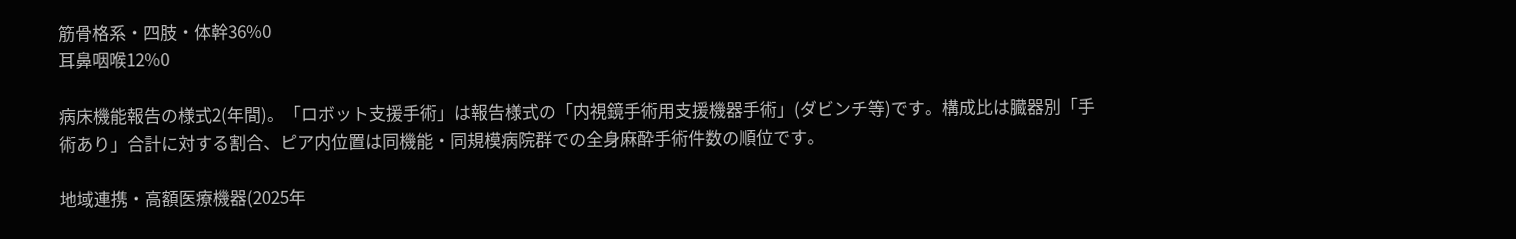筋骨格系・四肢・体幹36%0
耳鼻咽喉12%0

病床機能報告の様式2(年間)。「ロボット支援手術」は報告様式の「内視鏡手術用支援機器手術」(ダビンチ等)です。構成比は臓器別「手術あり」合計に対する割合、ピア内位置は同機能・同規模病院群での全身麻酔手術件数の順位です。

地域連携・高額医療機器(2025年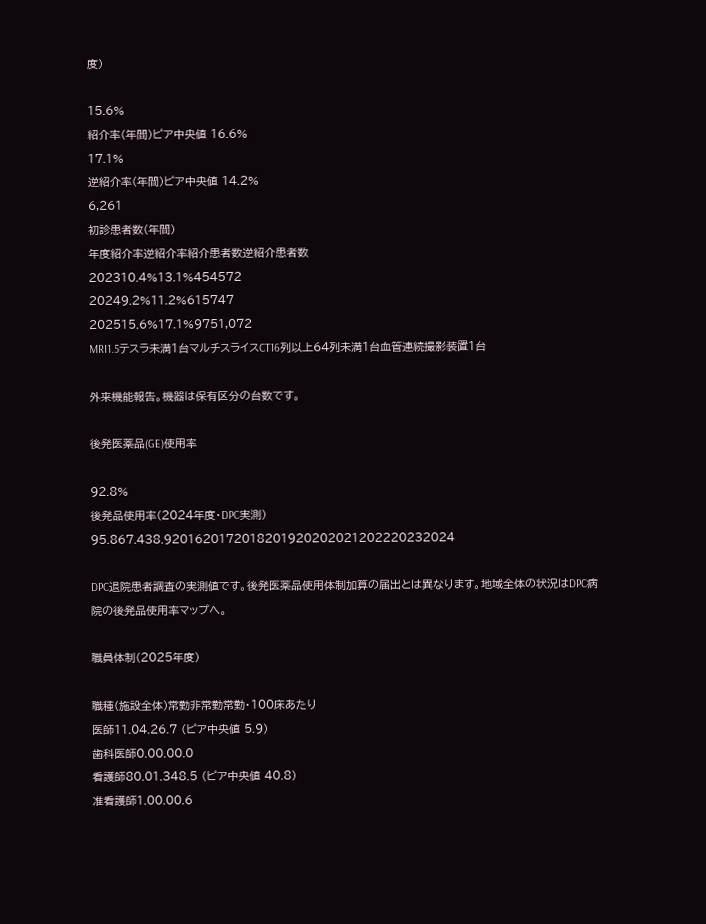度)

15.6%
紹介率(年間)ピア中央値 16.6%
17.1%
逆紹介率(年間)ピア中央値 14.2%
6,261
初診患者数(年間)
年度紹介率逆紹介率紹介患者数逆紹介患者数
202310.4%13.1%454572
20249.2%11.2%615747
202515.6%17.1%9751,072
MRI1.5テスラ未満1台マルチスライスCT16列以上64列未満1台血管連続撮影装置1台

外来機能報告。機器は保有区分の台数です。

後発医薬品(GE)使用率

92.8%
後発品使用率(2024年度・DPC実測)
95.867.438.9201620172018201920202021202220232024

DPC退院患者調査の実測値です。後発医薬品使用体制加算の届出とは異なります。地域全体の状況はDPC病院の後発品使用率マップへ。

職員体制(2025年度)

職種(施設全体)常勤非常勤常勤・100床あたり
医師11.04.26.7 (ピア中央値 5.9)
歯科医師0.00.00.0
看護師80.01.348.5 (ピア中央値 40.8)
准看護師1.00.00.6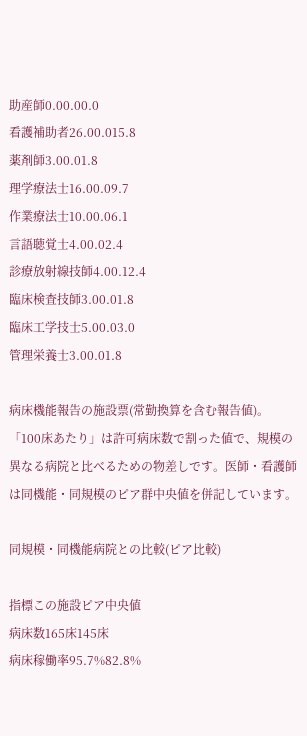助産師0.00.00.0
看護補助者26.00.015.8
薬剤師3.00.01.8
理学療法士16.00.09.7
作業療法士10.00.06.1
言語聴覚士4.00.02.4
診療放射線技師4.00.12.4
臨床検査技師3.00.01.8
臨床工学技士5.00.03.0
管理栄養士3.00.01.8

病床機能報告の施設票(常勤換算を含む報告値)。「100床あたり」は許可病床数で割った値で、規模の異なる病院と比べるための物差しです。医師・看護師は同機能・同規模のピア群中央値を併記しています。

同規模・同機能病院との比較(ピア比較)

指標この施設ピア中央値
病床数165床145床
病床稼働率95.7%82.8%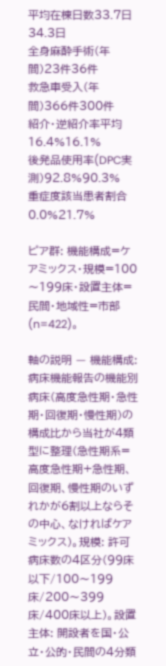平均在棟日数33.7日34.3日
全身麻酔手術(年間)23件36件
救急車受入(年間)366件300件
紹介・逆紹介率平均16.4%16.1%
後発品使用率(DPC実測)92.8%90.3%
重症度該当患者割合0.0%21.7%

ピア群: 機能構成=ケアミックス・規模=100〜199床・設置主体=民間・地域性=市部(n=422)。

軸の説明 — 機能構成: 病床機能報告の機能別病床(高度急性期・急性期・回復期・慢性期)の構成比から当社が4類型に整理(急性期系=高度急性期+急性期、回復期、慢性期のいずれかが6割以上ならその中心、なければケアミックス)。規模: 許可病床数の4区分(99床以下/100〜199床/200〜399床/400床以上)。設置主体: 開設者を国・公立・公的・民間の4分類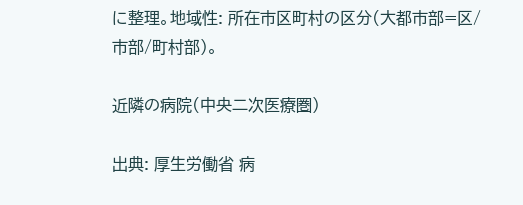に整理。地域性: 所在市区町村の区分(大都市部=区/市部/町村部)。

近隣の病院(中央二次医療圏)

出典: 厚生労働省 病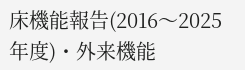床機能報告(2016〜2025年度)・外来機能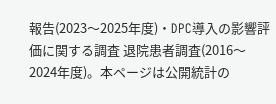報告(2023〜2025年度)・DPC導入の影響評価に関する調査 退院患者調査(2016〜2024年度)。本ページは公開統計の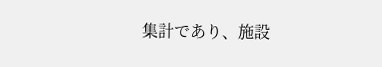集計であり、施設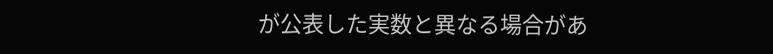が公表した実数と異なる場合があ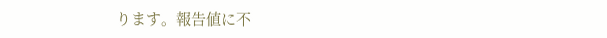ります。報告値に不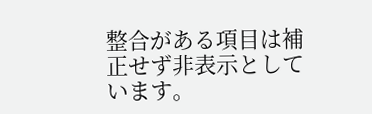整合がある項目は補正せず非表示としています。